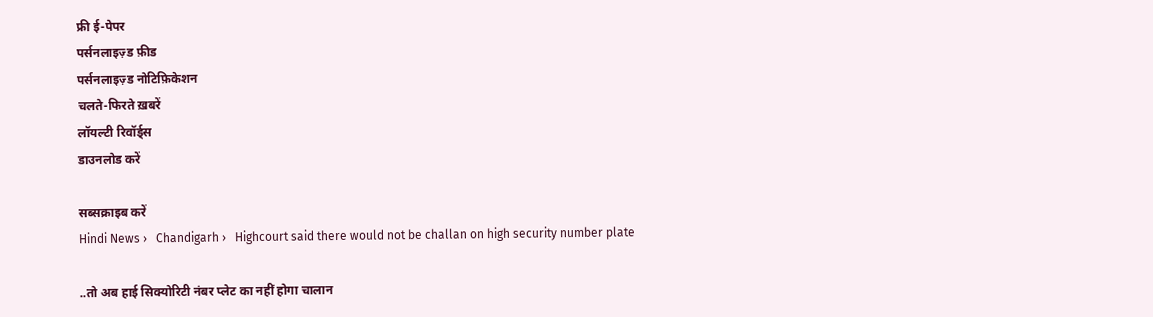फ्री ई-पेपर
पर्सनलाइज़्ड फ़ीड
पर्सनलाइज़्ड नोटिफ़िकेशन
चलते-फिरते ख़बरें
लॉयल्टी रिवॉर्ड्स
डाउनलोड करें

सब्सक्राइब करें
Hindi News ›   Chandigarh ›   Highcourt said there would not be challan on high security number plate

..तो अब हाई सिक्योरिटी नंबर प्लेट का नहीं होगा चालान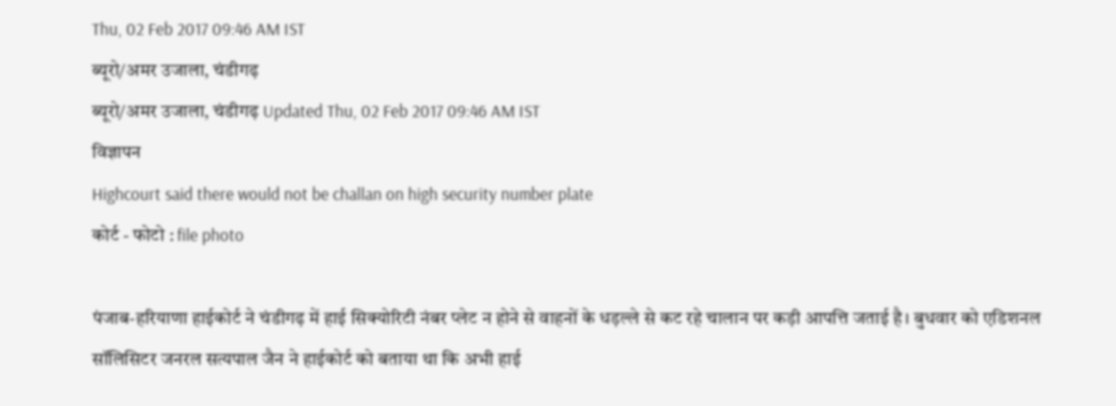Thu, 02 Feb 2017 09:46 AM IST
ब्यूरो/अमर उजाला, चंडीगढ़
ब्यूरो/अमर उजाला, चंडीगढ़ Updated Thu, 02 Feb 2017 09:46 AM IST
विज्ञापन
Highcourt said there would not be challan on high security number plate
कोर्ट - फोटो : file photo

पंजाब-हरियाणा हाईकोर्ट ने चंडीगढ़ में हाई सिक्योरिटी नंबर प्लेट न होने से वाहनों के धड़ल्ले से कट रहे चालान पर कड़ी आपत्ति जताई है। बुधवार को एडिशनल सॉलिसिटर जनरल सत्यपाल जैन ने हाईकोर्ट को बताया था कि अभी हाई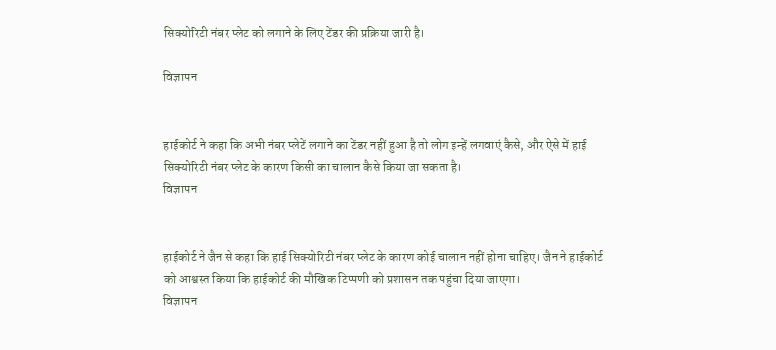सिक्योरिटी नंबर प्लेट को लगाने के लिए टेंडर की प्रक्रिया जारी है।

विज्ञापन


हाईकोर्ट ने कहा कि अभी नंबर प्लेटें लगाने का टेंडर नहीं हुआ है तो लोग इन्हें लगवाएं कैसे, और ऐसे में हाई सिक्योरिटी नंबर प्लेट के कारण किसी का चालान कैसे किया जा सकता है।
विज्ञापन


हाईकोर्ट ने जैन से कहा कि हाई सिक्योरिटी नंबर प्लेट के कारण कोई चालान नहीं होना चाहिए। जैन ने हाईकोर्ट को आश्वस्त किया कि हाईकोर्ट की मौखिक टिप्पणी को प्रशासन तक पहुंचा दिया जाएगा।
विज्ञापन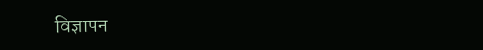विज्ञापन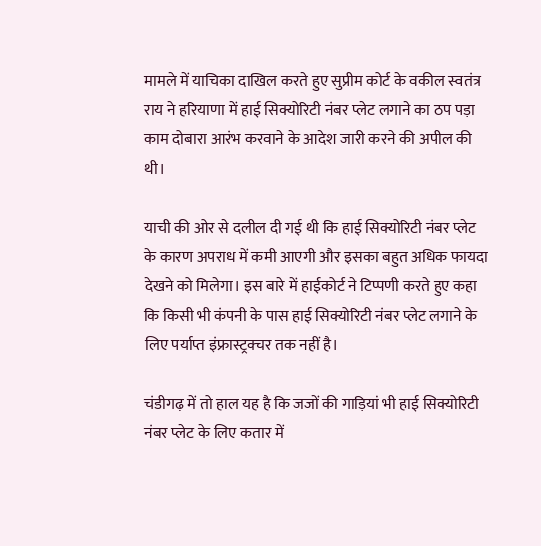मामले में याचिका दाखिल करते हुए सुप्रीम कोर्ट के वकील स्वतंत्र राय ने हरियाणा में हाई सिक्योरिटी नंबर प्लेट लगाने का ठप पड़ा काम दोबारा आरंभ करवाने के आदेश जारी करने की अपील की थी।

याची की ओर से दलील दी गई थी कि हाई सिक्योरिटी नंबर प्लेट के कारण अपराध में कमी आएगी और इसका बहुत अधिक फायदा देखने को मिलेगा। इस बारे में हाईकोर्ट ने टिप्पणी करते हुए कहा कि किसी भी कंपनी के पास हाई सिक्योरिटी नंबर प्लेट लगाने के लिए पर्याप्त इंफ्रास्ट्रक्चर तक नहीं है।

चंडीगढ़ में तो हाल यह है कि जजों की गाड़ियां भी हाई सिक्योरिटी नंबर प्लेट के लिए कतार में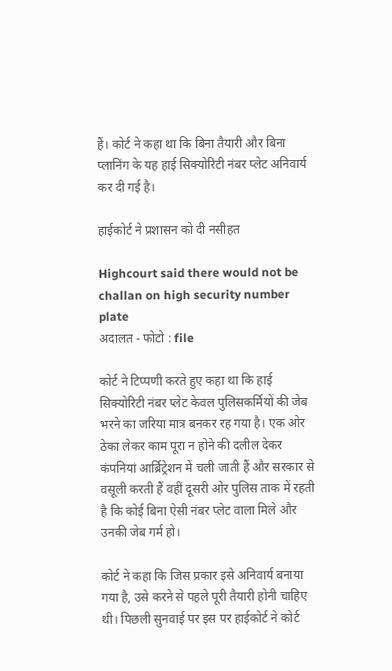हैं। कोर्ट ने कहा था कि बिना तैयारी और बिना प्लानिंग के यह हाई सिक्योरिटी नंबर प्लेट अनिवार्य कर दी गई है।

हाईकोर्ट ने प्रशासन को दी नसीहत

Highcourt said there would not be challan on high security number plate
अदालत - फोटो : file

कोर्ट ने टिप्पणी करते हुए कहा था कि हाई सिक्योरिटी नंबर प्लेट केवल पुलिसकर्मियों की जेब भरने का जरिया मात्र बनकर रह गया है। एक ओर ठेका लेकर काम पूरा न होने की दलील देकर कंपनियां आर्ब्रिट्रेशन में चली जाती हैं और सरकार से वसूली करती हैं वहीं दूसरी ओर पुलिस ताक में रहती है कि कोई बिना ऐसी नंबर प्लेट वाला मिले और उनकी जेब गर्म हो।

कोर्ट ने कहा कि जिस प्रकार इसे अनिवार्य बनाया गया है, उसे करने से पहले पूरी तैयारी होनी चाहिए थी। पिछली सुनवाई पर इस पर हाईकोर्ट ने कोर्ट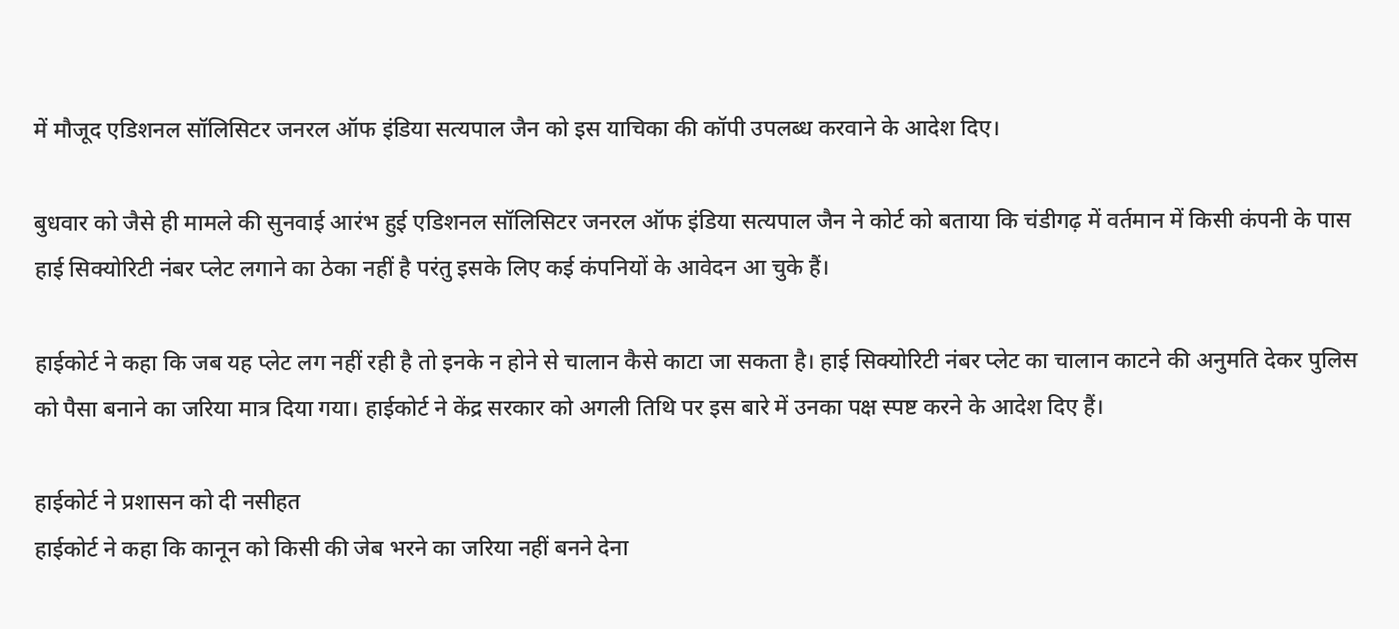में मौजूद एडिशनल सॉलिसिटर जनरल ऑफ इंडिया सत्यपाल जैन को इस याचिका की कॉपी उपलब्ध करवाने के आदेश दिए।

बुधवार को जैसे ही मामले की सुनवाई आरंभ हुई एडिशनल सॉलिसिटर जनरल ऑफ इंडिया सत्यपाल जैन ने कोर्ट को बताया कि चंडीगढ़ में वर्तमान में किसी कंपनी के पास हाई सिक्योरिटी नंबर प्लेट लगाने का ठेका नहीं है परंतु इसके लिए कई कंपनियों के आवेदन आ चुके हैं।

हाईकोर्ट ने कहा कि जब यह प्लेट लग नहीं रही है तो इनके न होने से चालान कैसे काटा जा सकता है। हाई सिक्योरिटी नंबर प्लेट का चालान काटने की अनुमति देकर पुलिस को पैसा बनाने का जरिया मात्र दिया गया। हाईकोर्ट ने केंद्र सरकार को अगली तिथि पर इस बारे में उनका पक्ष स्पष्ट करने के आदेश दिए हैं।

हाईकोर्ट ने प्रशासन को दी नसीहत
हाईकोर्ट ने कहा कि कानून को किसी की जेब भरने का जरिया नहीं बनने देना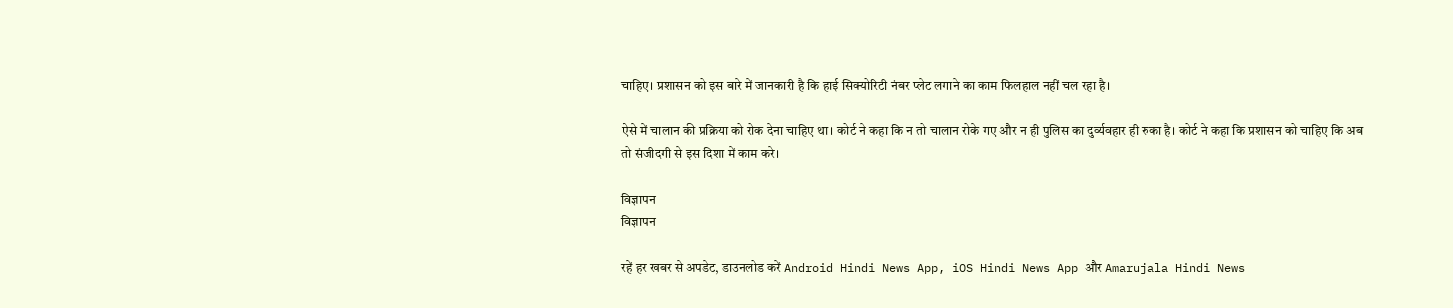चाहिए। प्रशासन को इस बारे में जानकारी है कि हाई सिक्योरिटी नंबर प्लेट लगाने का काम फिलहाल नहीं चल रहा है।

ऐसे में चालान की प्रक्रिया को रोक देना चाहिए था। कोर्ट ने कहा कि न तो चालान रोके गए और न ही पुलिस का दुर्व्यवहार ही रुका है। कोर्ट ने कहा कि प्रशासन को चाहिए कि अब तो संजीदगी से इस दिशा में काम करे।

विज्ञापन
विज्ञापन

रहें हर खबर से अपडेट, डाउनलोड करें Android Hindi News App, iOS Hindi News App और Amarujala Hindi News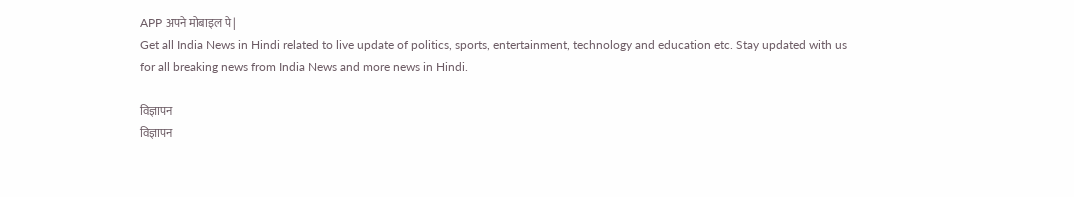APP अपने मोबाइल पे|
Get all India News in Hindi related to live update of politics, sports, entertainment, technology and education etc. Stay updated with us for all breaking news from India News and more news in Hindi.

विज्ञापन
विज्ञापन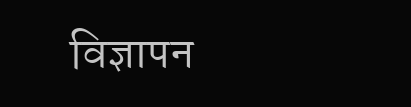विज्ञापन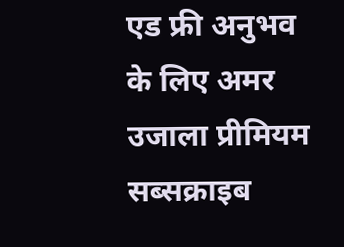एड फ्री अनुभव के लिए अमर उजाला प्रीमियम सब्सक्राइब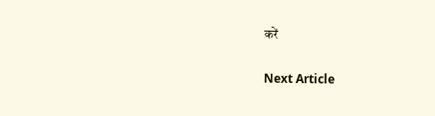करें

Next Article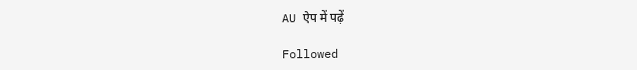AU ऐप में पढ़ें

Followed